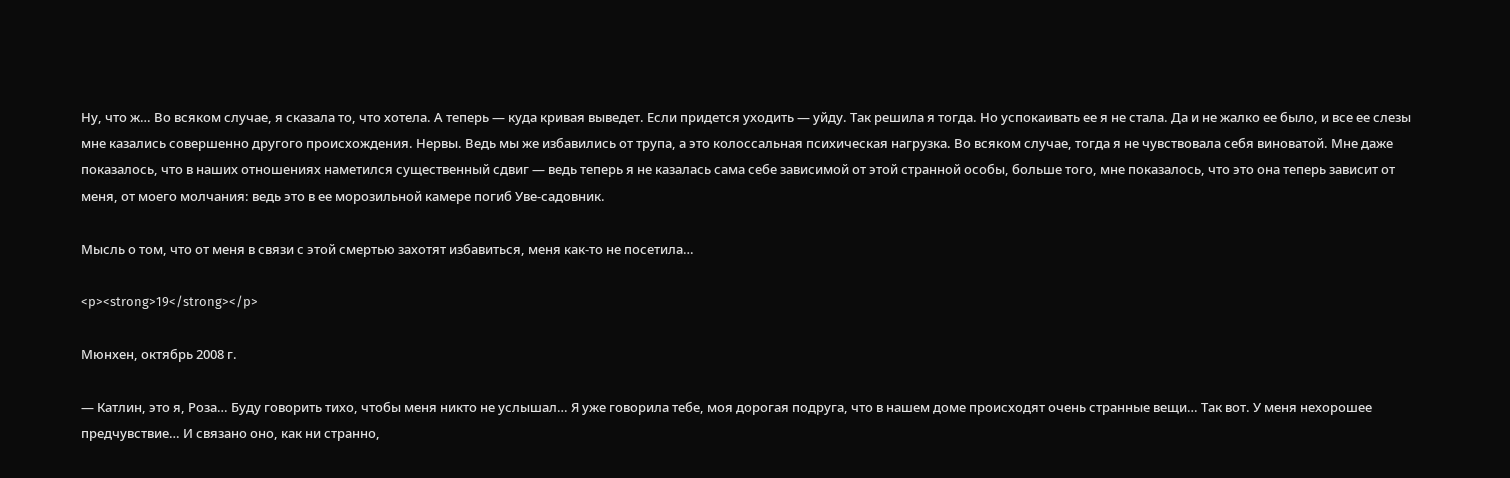Ну, что ж… Во всяком случае, я сказала то, что хотела. А теперь — куда кривая выведет. Если придется уходить — уйду. Так решила я тогда. Но успокаивать ее я не стала. Да и не жалко ее было, и все ее слезы мне казались совершенно другого происхождения. Нервы. Ведь мы же избавились от трупа, а это колоссальная психическая нагрузка. Во всяком случае, тогда я не чувствовала себя виноватой. Мне даже показалось, что в наших отношениях наметился существенный сдвиг — ведь теперь я не казалась сама себе зависимой от этой странной особы, больше того, мне показалось, что это она теперь зависит от меня, от моего молчания: ведь это в ее морозильной камере погиб Уве-садовник.

Мысль о том, что от меня в связи с этой смертью захотят избавиться, меня как-то не посетила…

<p><strong>19</strong></p>

Мюнхен, октябрь 2008 г.

— Катлин, это я, Роза… Буду говорить тихо, чтобы меня никто не услышал… Я уже говорила тебе, моя дорогая подруга, что в нашем доме происходят очень странные вещи… Так вот. У меня нехорошее предчувствие… И связано оно, как ни странно,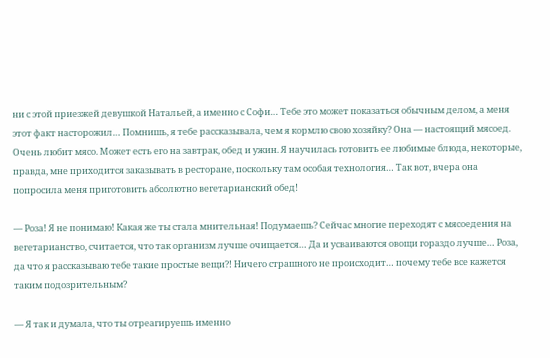ни с этой приезжей девушкой Натальей, а именно с Софи… Тебе это может показаться обычным делом, а меня этот факт насторожил… Помнишь, я тебе рассказывала, чем я кормлю свою хозяйку? Она — настоящий мясоед. Очень любит мясо. Может есть его на завтрак, обед и ужин. Я научилась готовить ее любимые блюда, некоторые, правда, мне приходится заказывать в ресторане, поскольку там особая технология… Так вот, вчера она попросила меня приготовить абсолютно вегетарианский обед!

— Роза! Я не понимаю! Какая же ты стала мнительная! Подумаешь? Сейчас многие переходят с мясоедения на вегетарианство, считается, что так организм лучше очищается… Да и усваиваются овощи гораздо лучше… Роза, да что я рассказываю тебе такие простые вещи?! Ничего страшного не происходит… почему тебе все кажется таким подозрительным?

— Я так и думала, что ты отреагируешь именно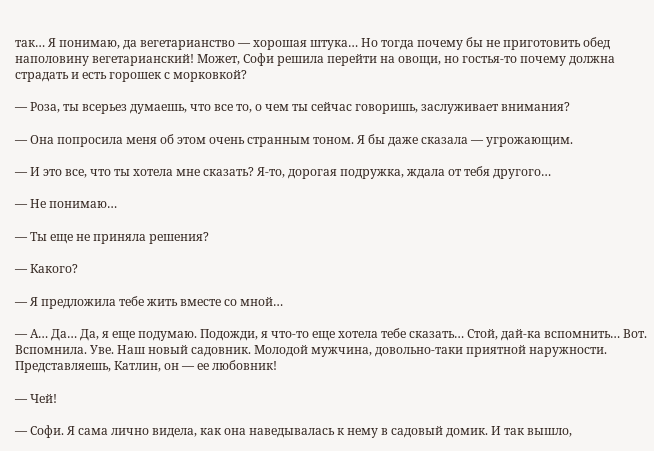так… Я понимаю, да вегетарианство — хорошая штука… Но тогда почему бы не приготовить обед наполовину вегетарианский! Может, Софи решила перейти на овощи, но гостья-то почему должна страдать и есть горошек с морковкой?

— Роза, ты всерьез думаешь, что все то, о чем ты сейчас говоришь, заслуживает внимания?

— Она попросила меня об этом очень странным тоном. Я бы даже сказала — угрожающим.

— И это все, что ты хотела мне сказать? Я-то, дорогая подружка, ждала от тебя другого…

— Не понимаю…

— Ты еще не приняла решения?

— Какого?

— Я предложила тебе жить вместе со мной…

— А… Да… Да, я еще подумаю. Подожди, я что-то еще хотела тебе сказать… Стой, дай-ка вспомнить… Вот. Вспомнила. Уве. Наш новый садовник. Молодой мужчина, довольно-таки приятной наружности. Представляешь, Катлин, он — ее любовник!

— Чей!

— Софи. Я сама лично видела, как она наведывалась к нему в садовый домик. И так вышло,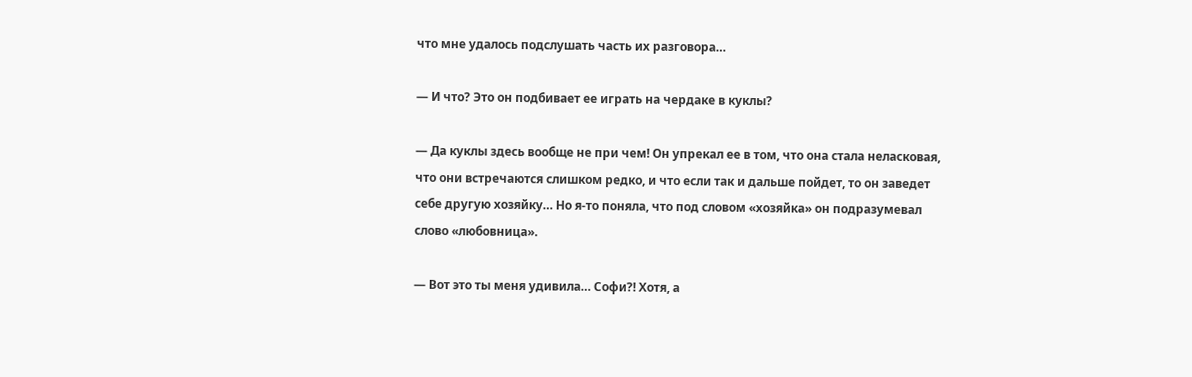что мне удалось подслушать часть их разговора…

— И что? Это он подбивает ее играть на чердаке в куклы?

— Да куклы здесь вообще не при чем! Он упрекал ее в том, что она стала неласковая, что они встречаются слишком редко, и что если так и дальше пойдет, то он заведет себе другую хозяйку… Но я-то поняла, что под словом «хозяйка» он подразумевал слово «любовница».

— Вот это ты меня удивила… Софи?! Хотя, а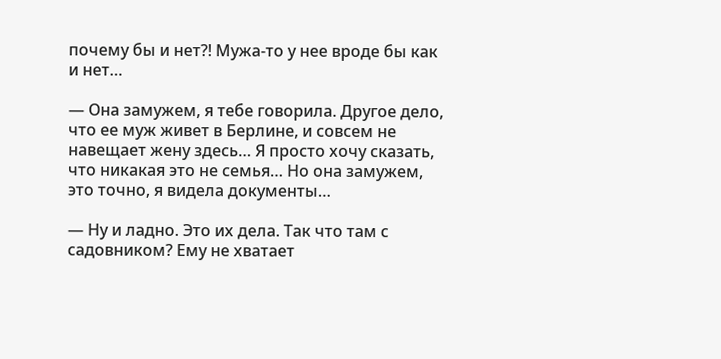почему бы и нет?! Мужа-то у нее вроде бы как и нет…

— Она замужем, я тебе говорила. Другое дело, что ее муж живет в Берлине, и совсем не навещает жену здесь… Я просто хочу сказать, что никакая это не семья… Но она замужем, это точно, я видела документы…

— Ну и ладно. Это их дела. Так что там с садовником? Ему не хватает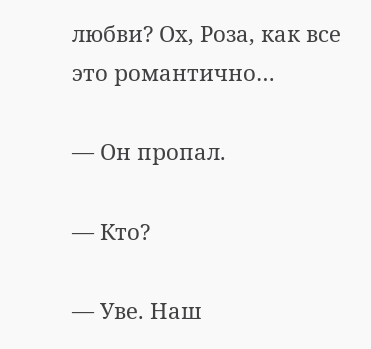любви? Ох, Роза, как все это романтично…

— Он пропал.

— Кто?

— Уве. Наш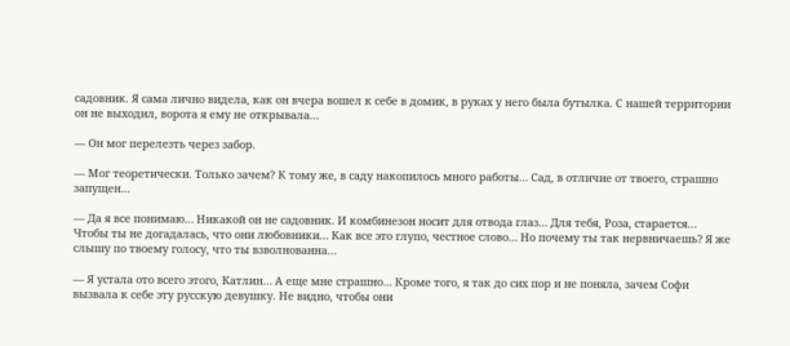садовник. Я сама лично видела, как он вчера вошел к себе в домик, в руках у него была бутылка. С нашей территории он не выходил, ворота я ему не открывала…

— Он мог перелезть через забор.

— Мог теоретически. Только зачем? К тому же, в саду накопилось много работы… Сад, в отличие от твоего, страшно запущен…

— Да я все понимаю… Никакой он не садовник. И комбинезон носит для отвода глаз… Для тебя, Роза, старается… Чтобы ты не догадалась, что они любовники… Как все это глупо, честное слово… Но почему ты так нервничаешь? Я же слышу по твоему голосу, что ты взволнованна…

— Я устала ото всего этого, Катлин… А еще мне страшно… Кроме того, я так до сих пор и не поняла, зачем Софи вызвала к себе эту русскую девушку. Не видно, чтобы они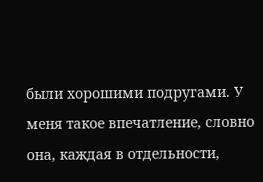были хорошими подругами. У меня такое впечатление, словно она, каждая в отдельности,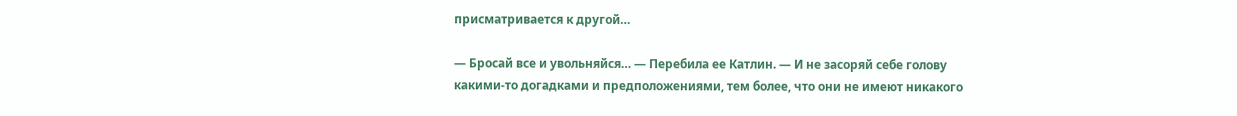присматривается к другой…

— Бросай все и увольняйся… — Перебила ее Катлин. — И не засоряй себе голову какими-то догадками и предположениями, тем более, что они не имеют никакого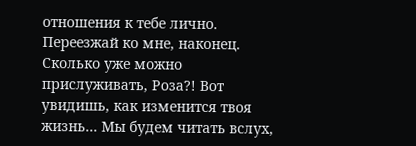отношения к тебе лично. Переезжай ко мне, наконец. Сколько уже можно прислуживать, Роза?! Вот увидишь, как изменится твоя жизнь… Мы будем читать вслух,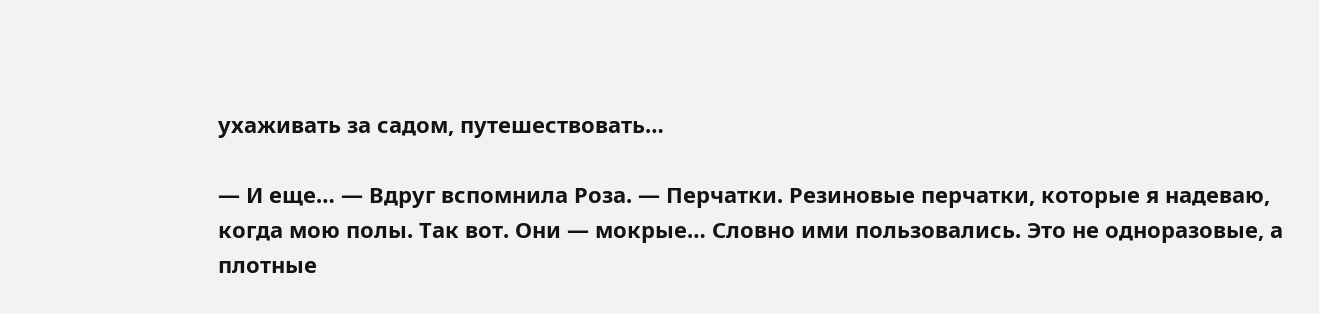ухаживать за садом, путешествовать…

— И еще… — Вдруг вспомнила Роза. — Перчатки. Резиновые перчатки, которые я надеваю, когда мою полы. Так вот. Они — мокрые… Словно ими пользовались. Это не одноразовые, а плотные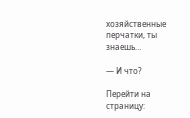хозяйственные перчатки, ты знаешь…

— И что?

Перейти на страницу: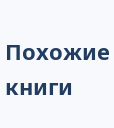Похожие книги